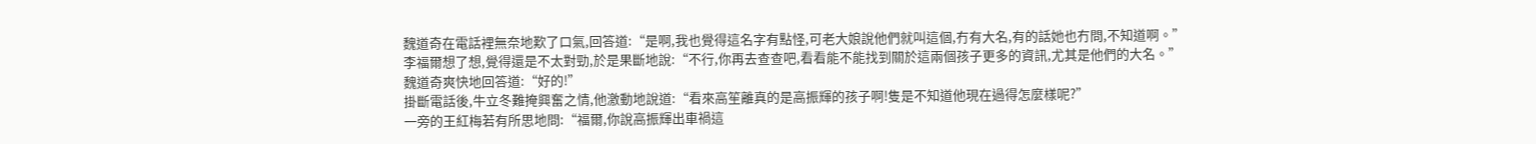魏道奇在電話裡無奈地歎了口氣,回答道:“是啊,我也覺得這名字有點怪,可老大娘說他們就叫這個,冇有大名,有的話她也冇問,不知道啊。”
李福爾想了想,覺得還是不太對勁,於是果斷地說:“不行,你再去查查吧,看看能不能找到關於這兩個孩子更多的資訊,尤其是他們的大名。”
魏道奇爽快地回答道:“好的!”
掛斷電話後,牛立冬難掩興奮之情,他激動地說道:“看來高笙離真的是高振輝的孩子啊!隻是不知道他現在過得怎麼樣呢?”
一旁的王紅梅若有所思地問:“福爾,你說高振輝出車禍這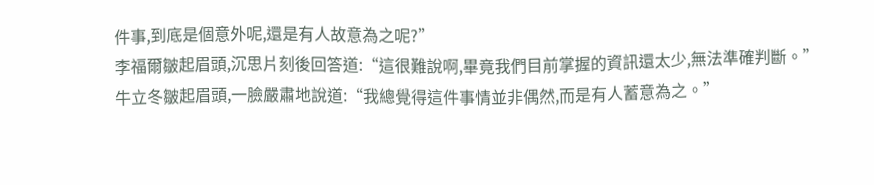件事,到底是個意外呢,還是有人故意為之呢?”
李福爾皺起眉頭,沉思片刻後回答道:“這很難說啊,畢竟我們目前掌握的資訊還太少,無法準確判斷。”
牛立冬皺起眉頭,一臉嚴肅地說道:“我總覺得這件事情並非偶然,而是有人蓄意為之。”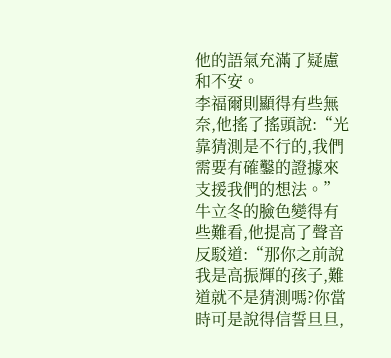他的語氣充滿了疑慮和不安。
李福爾則顯得有些無奈,他搖了搖頭說:“光靠猜測是不行的,我們需要有確鑿的證據來支援我們的想法。”
牛立冬的臉色變得有些難看,他提高了聲音反駁道:“那你之前說我是高振輝的孩子,難道就不是猜測嗎?你當時可是說得信誓旦旦,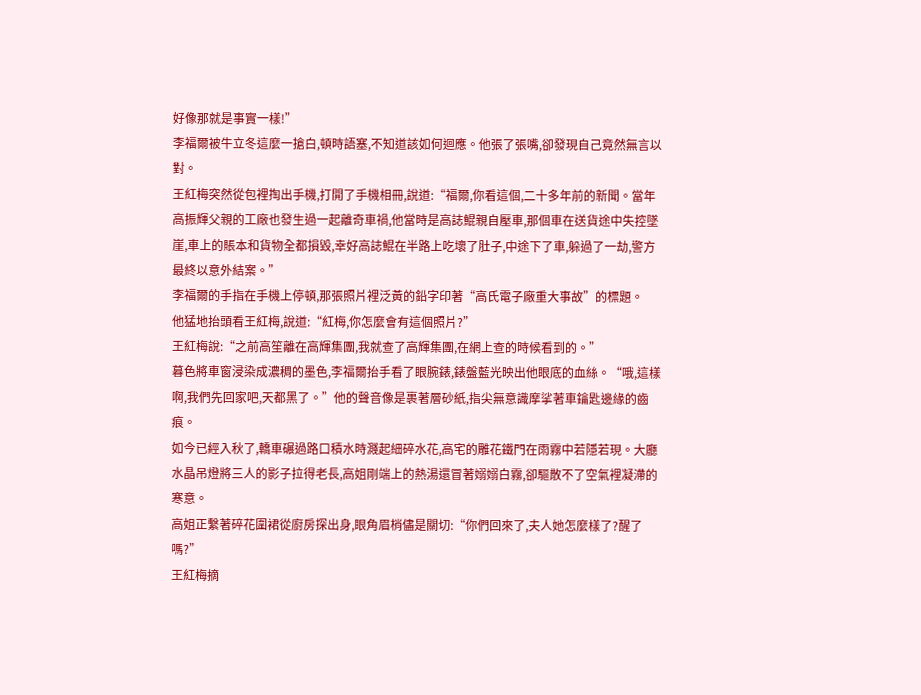好像那就是事實一樣!”
李福爾被牛立冬這麼一搶白,頓時語塞,不知道該如何迴應。他張了張嘴,卻發現自己竟然無言以對。
王紅梅突然從包裡掏出手機,打開了手機相冊,說道:“福爾,你看這個,二十多年前的新聞。當年高振輝父親的工廠也發生過一起離奇車禍,他當時是高誌鯤親自壓車,那個車在送貨途中失控墜崖,車上的賬本和貨物全都損毀,幸好高誌鯤在半路上吃壞了肚子,中途下了車,躲過了一劫,警方最終以意外結案。”
李福爾的手指在手機上停頓,那張照片裡泛黃的鉛字印著“高氏電子廠重大事故”的標題。
他猛地抬頭看王紅梅,說道:“紅梅,你怎麼會有這個照片?”
王紅梅說:“之前高笙離在高輝集團,我就查了高輝集團,在網上查的時候看到的。”
暮色將車窗浸染成濃稠的墨色,李福爾抬手看了眼腕錶,錶盤藍光映出他眼底的血絲。“哦,這樣啊,我們先回家吧,天都黑了。”他的聲音像是裹著層砂紙,指尖無意識摩挲著車鑰匙邊緣的齒痕。
如今已經入秋了,轎車碾過路口積水時濺起細碎水花,高宅的雕花鐵門在雨霧中若隱若現。大廳水晶吊燈將三人的影子拉得老長,高姐剛端上的熱湯還冒著嫋嫋白霧,卻驅散不了空氣裡凝滯的寒意。
高姐正繫著碎花圍裙從廚房探出身,眼角眉梢儘是關切:“你們回來了,夫人她怎麼樣了?醒了嗎?”
王紅梅摘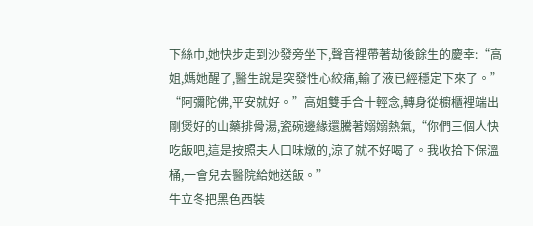下絲巾,她快步走到沙發旁坐下,聲音裡帶著劫後餘生的慶幸:“高姐,媽她醒了,醫生說是突發性心絞痛,輸了液已經穩定下來了。”
“阿彌陀佛,平安就好。”高姐雙手合十輕念,轉身從櫥櫃裡端出剛煲好的山藥排骨湯,瓷碗邊緣還騰著嫋嫋熱氣,“你們三個人快吃飯吧,這是按照夫人口味燉的,涼了就不好喝了。我收拾下保溫桶,一會兒去醫院給她送飯。”
牛立冬把黑色西裝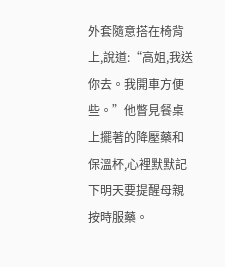外套隨意搭在椅背上,說道:“高姐,我送你去。我開車方便些。”他瞥見餐桌上擺著的降壓藥和保溫杯,心裡默默記下明天要提醒母親按時服藥。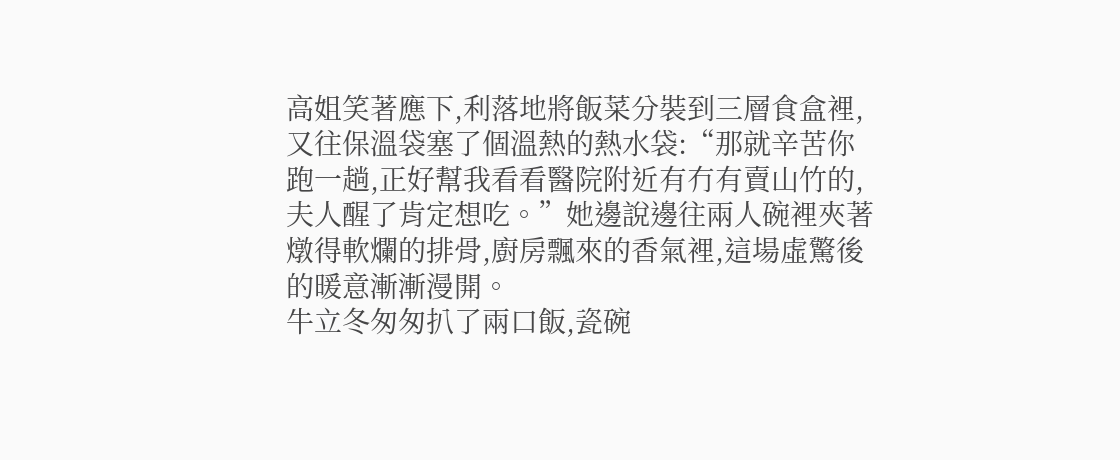高姐笑著應下,利落地將飯菜分裝到三層食盒裡,又往保溫袋塞了個溫熱的熱水袋:“那就辛苦你跑一趟,正好幫我看看醫院附近有冇有賣山竹的,夫人醒了肯定想吃。”她邊說邊往兩人碗裡夾著燉得軟爛的排骨,廚房飄來的香氣裡,這場虛驚後的暖意漸漸漫開。
牛立冬匆匆扒了兩口飯,瓷碗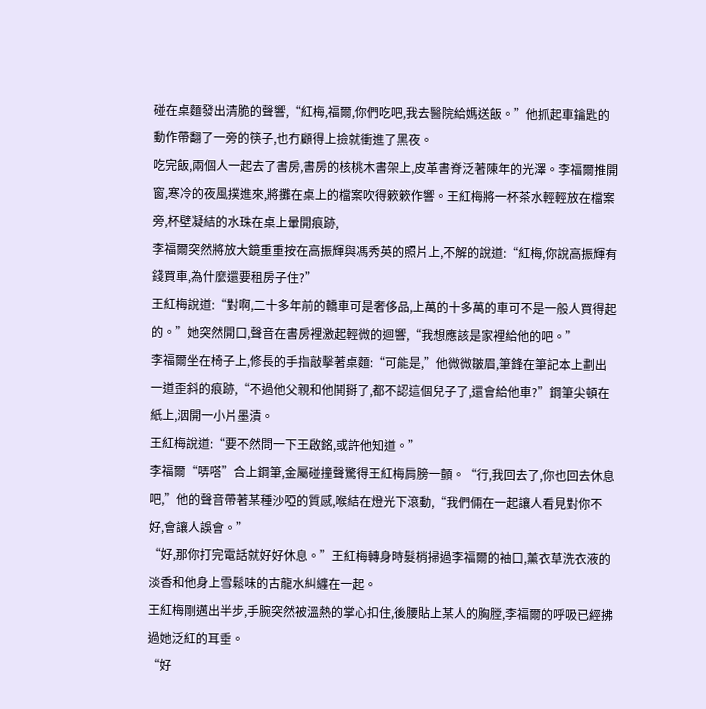碰在桌麵發出清脆的聲響,“紅梅,福爾,你們吃吧,我去醫院給媽送飯。”他抓起車鑰匙的動作帶翻了一旁的筷子,也冇顧得上撿就衝進了黑夜。
吃完飯,兩個人一起去了書房,書房的核桃木書架上,皮革書脊泛著陳年的光澤。李福爾推開窗,寒冷的夜風撲進來,將攤在桌上的檔案吹得簌簌作響。王紅梅將一杯茶水輕輕放在檔案旁,杯壁凝結的水珠在桌上暈開痕跡,
李福爾突然將放大鏡重重按在高振輝與馮秀英的照片上,不解的說道:“紅梅,你說高振輝有錢買車,為什麼還要租房子住?”
王紅梅說道:“對啊,二十多年前的轎車可是奢侈品,上萬的十多萬的車可不是一般人買得起的。”她突然開口,聲音在書房裡激起輕微的迴響,“我想應該是家裡給他的吧。”
李福爾坐在椅子上,修長的手指敲擊著桌麵:“可能是,”他微微皺眉,筆鋒在筆記本上劃出一道歪斜的痕跡,“不過他父親和他鬨掰了,都不認這個兒子了,還會給他車?”鋼筆尖頓在紙上,洇開一小片墨漬。
王紅梅說道:“要不然問一下王啟銘,或許他知道。”
李福爾“哢嗒”合上鋼筆,金屬碰撞聲驚得王紅梅肩膀一顫。“行,我回去了,你也回去休息吧,”他的聲音帶著某種沙啞的質感,喉結在燈光下滾動,“我們倆在一起讓人看見對你不好,會讓人誤會。”
“好,那你打完電話就好好休息。”王紅梅轉身時髮梢掃過李福爾的袖口,薰衣草洗衣液的淡香和他身上雪鬆味的古龍水糾纏在一起。
王紅梅剛邁出半步,手腕突然被溫熱的掌心扣住,後腰貼上某人的胸膛,李福爾的呼吸已經拂過她泛紅的耳垂。
“好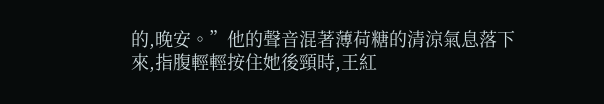的,晚安。”他的聲音混著薄荷糖的清涼氣息落下來,指腹輕輕按住她後頸時,王紅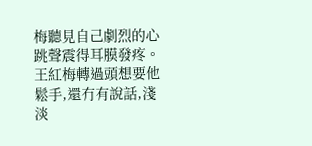梅聽見自己劇烈的心跳聲震得耳膜發疼。
王紅梅轉過頭想要他鬆手,還冇有說話,淺淡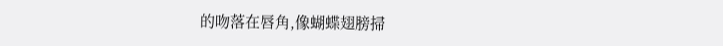的吻落在唇角,像蝴蝶翅膀掃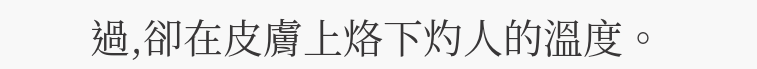過,卻在皮膚上烙下灼人的溫度。